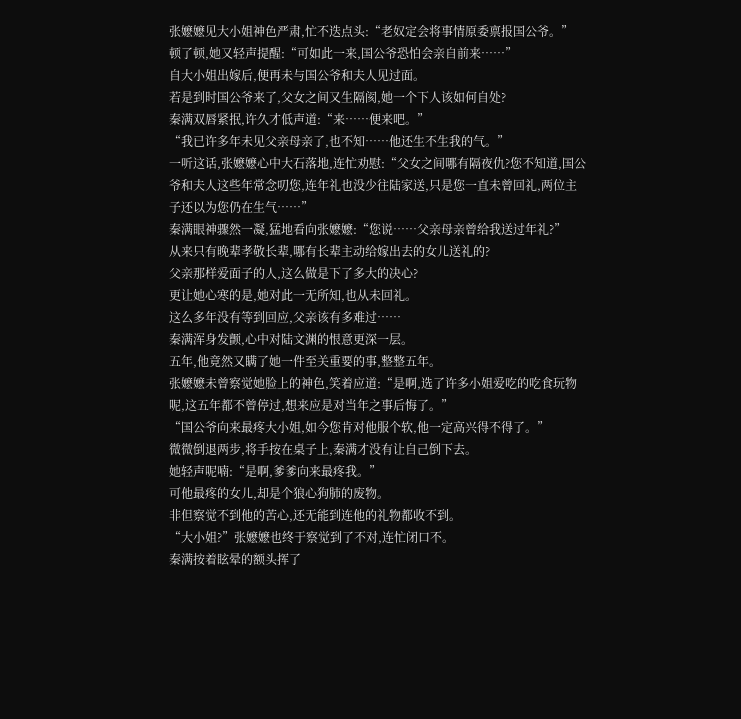张嬷嬷见大小姐神色严肃,忙不迭点头:“老奴定会将事情原委禀报国公爷。”
顿了顿,她又轻声提醒:“可如此一来,国公爷恐怕会亲自前来……”
自大小姐出嫁后,便再未与国公爷和夫人见过面。
若是到时国公爷来了,父女之间又生隔阂,她一个下人该如何自处?
秦满双唇紧抿,许久才低声道:“来……便来吧。”
“我已许多年未见父亲母亲了,也不知……他还生不生我的气。”
一听这话,张嬷嬷心中大石落地,连忙劝慰:“父女之间哪有隔夜仇?您不知道,国公爷和夫人这些年常念叨您,连年礼也没少往陆家送,只是您一直未曾回礼,两位主子还以为您仍在生气……”
秦满眼神骤然一凝,猛地看向张嬷嬷:“您说……父亲母亲曾给我送过年礼?”
从来只有晚辈孝敬长辈,哪有长辈主动给嫁出去的女儿送礼的?
父亲那样爱面子的人,这么做是下了多大的决心?
更让她心寒的是,她对此一无所知,也从未回礼。
这么多年没有等到回应,父亲该有多难过……
秦满浑身发颤,心中对陆文渊的恨意更深一层。
五年,他竟然又瞒了她一件至关重要的事,整整五年。
张嬷嬷未曾察觉她脸上的神色,笑着应道:“是啊,选了许多小姐爱吃的吃食玩物呢,这五年都不曾停过,想来应是对当年之事后悔了。”
“国公爷向来最疼大小姐,如今您肯对他服个软,他一定高兴得不得了。”
微微倒退两步,将手按在桌子上,秦满才没有让自己倒下去。
她轻声呢喃:“是啊,爹爹向来最疼我。”
可他最疼的女儿,却是个狼心狗肺的废物。
非但察觉不到他的苦心,还无能到连他的礼物都收不到。
“大小姐?”张嬷嬷也终于察觉到了不对,连忙闭口不。
秦满按着眩晕的额头挥了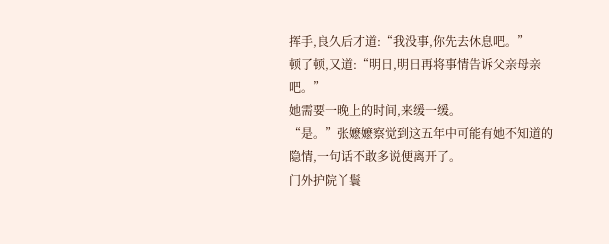挥手,良久后才道:“我没事,你先去休息吧。”
顿了顿,又道:“明日,明日再将事情告诉父亲母亲吧。”
她需要一晚上的时间,来缓一缓。
“是。”张嬷嬷察觉到这五年中可能有她不知道的隐情,一句话不敢多说便离开了。
门外护院丫鬟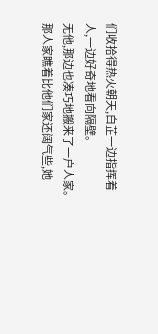们收拾得热火朝天,白芷一边指挥着人,一边好奇地看向隔壁。
无他,那边也凑巧地搬来了一户人家。
那人家瞧着比他们家还阔气些,她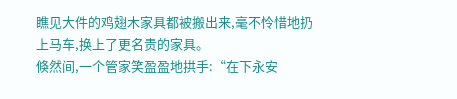瞧见大件的鸡翅木家具都被搬出来,毫不怜惜地扔上马车,换上了更名贵的家具。
倏然间,一个管家笑盈盈地拱手:“在下永安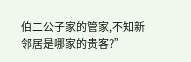伯二公子家的管家,不知新邻居是哪家的贵客?”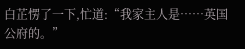白芷愣了一下,忙道:“我家主人是……英国公府的。”